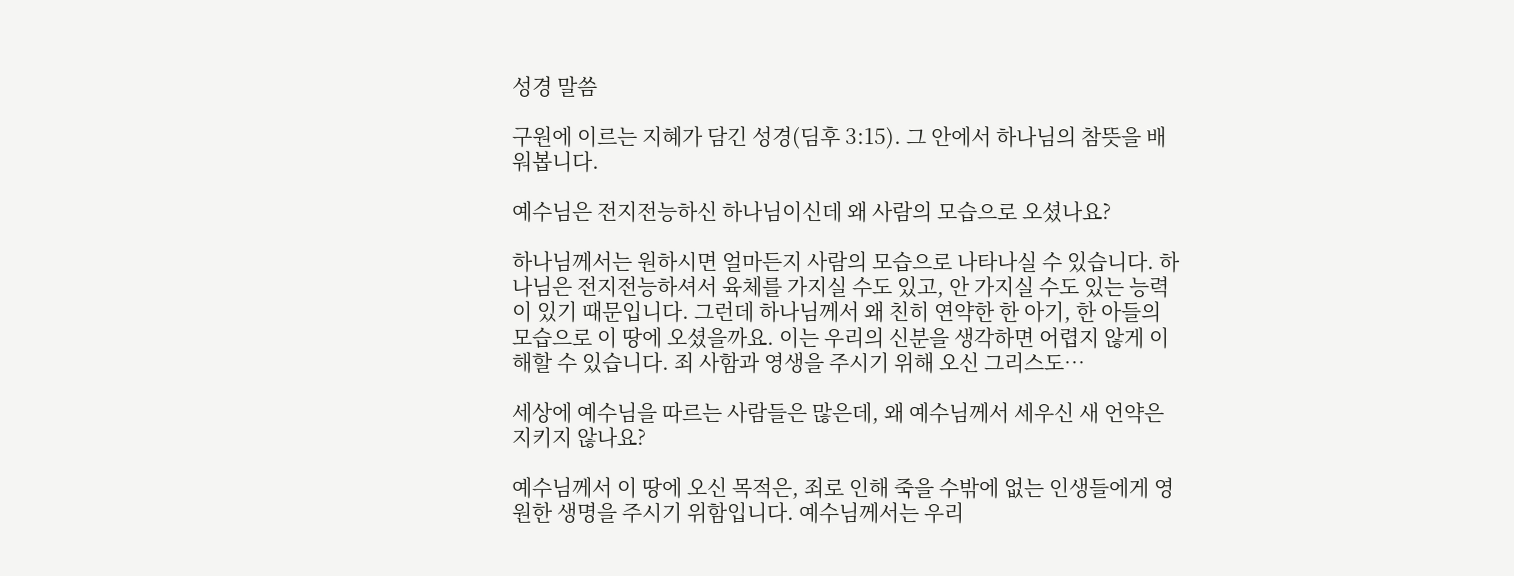성경 말씀

구원에 이르는 지혜가 담긴 성경(딤후 3:15). 그 안에서 하나님의 참뜻을 배워봅니다.

예수님은 전지전능하신 하나님이신데 왜 사람의 모습으로 오셨나요?

하나님께서는 원하시면 얼마든지 사람의 모습으로 나타나실 수 있습니다. 하나님은 전지전능하셔서 육체를 가지실 수도 있고, 안 가지실 수도 있는 능력이 있기 때문입니다. 그런데 하나님께서 왜 친히 연약한 한 아기, 한 아들의 모습으로 이 땅에 오셨을까요. 이는 우리의 신분을 생각하면 어렵지 않게 이해할 수 있습니다. 죄 사함과 영생을 주시기 위해 오신 그리스도…

세상에 예수님을 따르는 사람들은 많은데, 왜 예수님께서 세우신 새 언약은 지키지 않나요?

예수님께서 이 땅에 오신 목적은, 죄로 인해 죽을 수밖에 없는 인생들에게 영원한 생명을 주시기 위함입니다. 예수님께서는 우리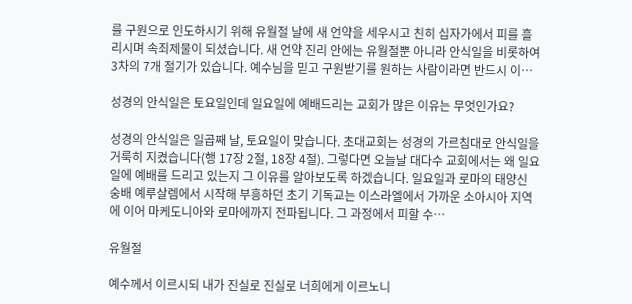를 구원으로 인도하시기 위해 유월절 날에 새 언약을 세우시고 친히 십자가에서 피를 흘리시며 속죄제물이 되셨습니다. 새 언약 진리 안에는 유월절뿐 아니라 안식일을 비롯하여 3차의 7개 절기가 있습니다. 예수님을 믿고 구원받기를 원하는 사람이라면 반드시 이…

성경의 안식일은 토요일인데 일요일에 예배드리는 교회가 많은 이유는 무엇인가요?

성경의 안식일은 일곱째 날, 토요일이 맞습니다. 초대교회는 성경의 가르침대로 안식일을 거룩히 지켰습니다(행 17장 2절, 18장 4절). 그렇다면 오늘날 대다수 교회에서는 왜 일요일에 예배를 드리고 있는지 그 이유를 알아보도록 하겠습니다. 일요일과 로마의 태양신 숭배 예루살렘에서 시작해 부흥하던 초기 기독교는 이스라엘에서 가까운 소아시아 지역에 이어 마케도니아와 로마에까지 전파됩니다. 그 과정에서 피할 수…

유월절

예수께서 이르시되 내가 진실로 진실로 너희에게 이르노니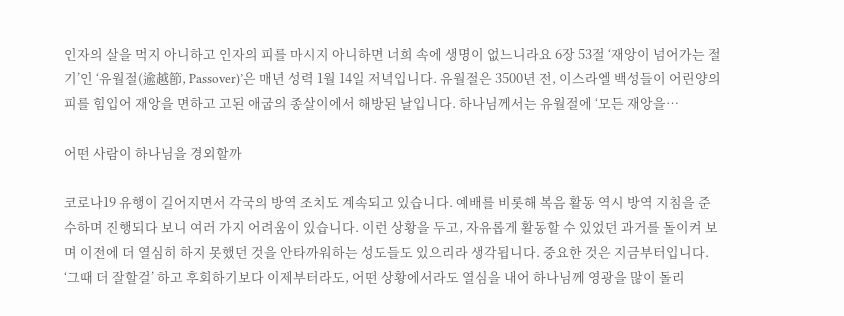인자의 살을 먹지 아니하고 인자의 피를 마시지 아니하면 너희 속에 생명이 없느니라요 6장 53절 ‘재앙이 넘어가는 절기’인 ‘유월절(逾越節, Passover)’은 매년 성력 1월 14일 저녁입니다. 유월절은 3500년 전, 이스라엘 백성들이 어린양의 피를 힘입어 재앙을 면하고 고된 애굽의 종살이에서 해방된 날입니다. 하나님께서는 유월절에 ‘모든 재앙을…

어떤 사람이 하나님을 경외할까

코로나19 유행이 길어지면서 각국의 방역 조치도 계속되고 있습니다. 예배를 비롯해 복음 활동 역시 방역 지침을 준수하며 진행되다 보니 여러 가지 어려움이 있습니다. 이런 상황을 두고, 자유롭게 활동할 수 있었던 과거를 돌이켜 보며 이전에 더 열심히 하지 못했던 것을 안타까워하는 성도들도 있으리라 생각됩니다. 중요한 것은 지금부터입니다. ‘그때 더 잘할걸’ 하고 후회하기보다 이제부터라도, 어떤 상황에서라도 열심을 내어 하나님께 영광을 많이 돌리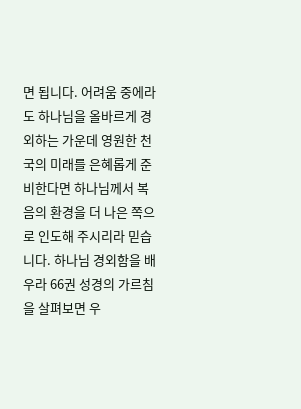면 됩니다. 어려움 중에라도 하나님을 올바르게 경외하는 가운데 영원한 천국의 미래를 은혜롭게 준비한다면 하나님께서 복음의 환경을 더 나은 쪽으로 인도해 주시리라 믿습니다. 하나님 경외함을 배우라 66권 성경의 가르침을 살펴보면 우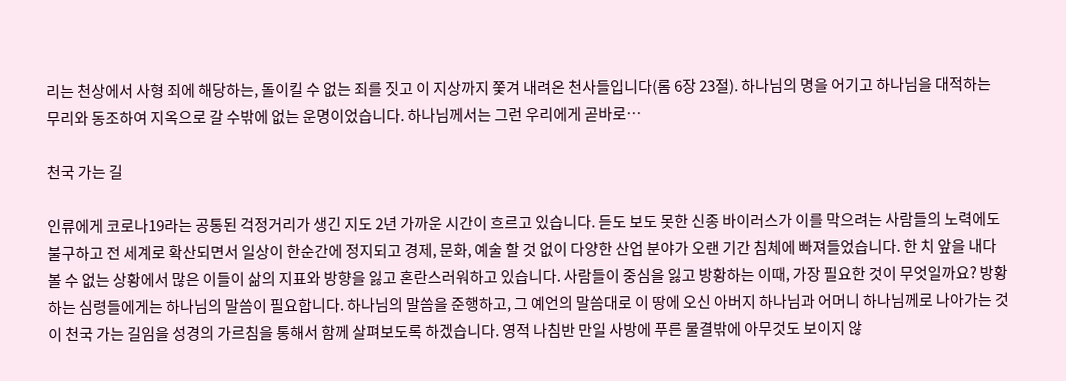리는 천상에서 사형 죄에 해당하는, 돌이킬 수 없는 죄를 짓고 이 지상까지 쫓겨 내려온 천사들입니다(롬 6장 23절). 하나님의 명을 어기고 하나님을 대적하는 무리와 동조하여 지옥으로 갈 수밖에 없는 운명이었습니다. 하나님께서는 그런 우리에게 곧바로…

천국 가는 길

인류에게 코로나19라는 공통된 걱정거리가 생긴 지도 2년 가까운 시간이 흐르고 있습니다. 듣도 보도 못한 신종 바이러스가 이를 막으려는 사람들의 노력에도 불구하고 전 세계로 확산되면서 일상이 한순간에 정지되고 경제, 문화, 예술 할 것 없이 다양한 산업 분야가 오랜 기간 침체에 빠져들었습니다. 한 치 앞을 내다볼 수 없는 상황에서 많은 이들이 삶의 지표와 방향을 잃고 혼란스러워하고 있습니다. 사람들이 중심을 잃고 방황하는 이때, 가장 필요한 것이 무엇일까요? 방황하는 심령들에게는 하나님의 말씀이 필요합니다. 하나님의 말씀을 준행하고, 그 예언의 말씀대로 이 땅에 오신 아버지 하나님과 어머니 하나님께로 나아가는 것이 천국 가는 길임을 성경의 가르침을 통해서 함께 살펴보도록 하겠습니다. 영적 나침반 만일 사방에 푸른 물결밖에 아무것도 보이지 않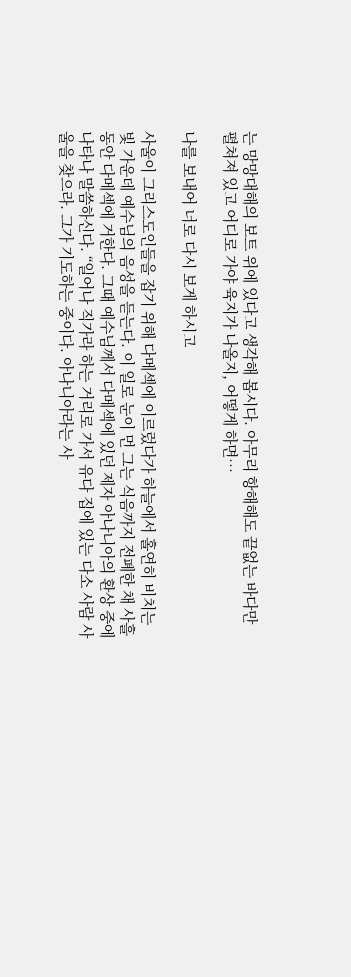는 망망대해의 보트 위에 있다고 생각해 봅시다. 아무리 항해해도 끝없는 바다만 펼쳐져 있고 어디로 가야 육지가 나올지, 어떻게 하면…

나를 보내어 너로 다시 보게 하시고

사울이 그리스도인들을 잡기 위해 다메섹에 이르렀다가 하늘에서 홀연히 비치는 빛 가운데 예수님의 음성을 듣는다. 이 일로 눈이 먼 그는 식음까지 전폐한 채 사흘 동안 다메섹에 거한다. 그때 예수님께서 다메섹에 있던 제자 아나니아의 환상 중에 나타나 말씀하신다. “일어나 직가라 하는 거리로 가서 유다 집에 있는 다소 사람 사울을 찾으라. 그가 기도하는 중이다. 아나니아라는 사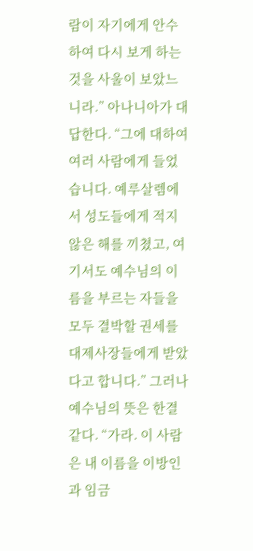람이 자기에게 안수하여 다시 보게 하는 것을 사울이 보았느니라.” 아나니아가 대답한다. “그에 대하여 여러 사람에게 들었습니다. 예루살렘에서 성도들에게 적지 않은 해를 끼쳤고, 여기서도 예수님의 이름을 부르는 자들을 모두 결박할 권세를 대제사장들에게 받았다고 합니다.” 그러나 예수님의 뜻은 한결같다. “가라. 이 사람은 내 이름을 이방인과 임금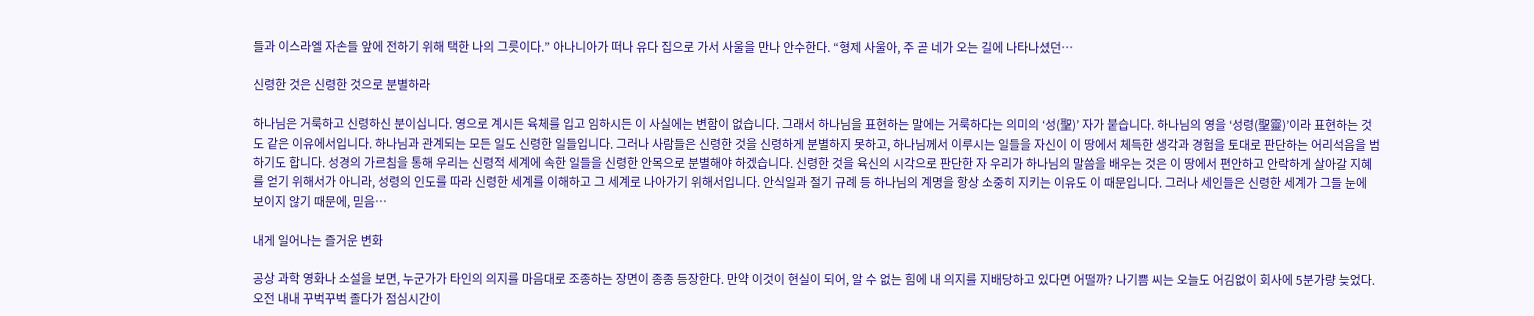들과 이스라엘 자손들 앞에 전하기 위해 택한 나의 그릇이다.” 아나니아가 떠나 유다 집으로 가서 사울을 만나 안수한다. “형제 사울아, 주 곧 네가 오는 길에 나타나셨던…

신령한 것은 신령한 것으로 분별하라

하나님은 거룩하고 신령하신 분이십니다. 영으로 계시든 육체를 입고 임하시든 이 사실에는 변함이 없습니다. 그래서 하나님을 표현하는 말에는 거룩하다는 의미의 ‘성(聖)’ 자가 붙습니다. 하나님의 영을 ‘성령(聖靈)’이라 표현하는 것도 같은 이유에서입니다. 하나님과 관계되는 모든 일도 신령한 일들입니다. 그러나 사람들은 신령한 것을 신령하게 분별하지 못하고, 하나님께서 이루시는 일들을 자신이 이 땅에서 체득한 생각과 경험을 토대로 판단하는 어리석음을 범하기도 합니다. 성경의 가르침을 통해 우리는 신령적 세계에 속한 일들을 신령한 안목으로 분별해야 하겠습니다. 신령한 것을 육신의 시각으로 판단한 자 우리가 하나님의 말씀을 배우는 것은 이 땅에서 편안하고 안락하게 살아갈 지혜를 얻기 위해서가 아니라, 성령의 인도를 따라 신령한 세계를 이해하고 그 세계로 나아가기 위해서입니다. 안식일과 절기 규례 등 하나님의 계명을 항상 소중히 지키는 이유도 이 때문입니다. 그러나 세인들은 신령한 세계가 그들 눈에 보이지 않기 때문에, 믿음…

내게 일어나는 즐거운 변화

공상 과학 영화나 소설을 보면, 누군가가 타인의 의지를 마음대로 조종하는 장면이 종종 등장한다. 만약 이것이 현실이 되어, 알 수 없는 힘에 내 의지를 지배당하고 있다면 어떨까? 나기쁨 씨는 오늘도 어김없이 회사에 5분가량 늦었다. 오전 내내 꾸벅꾸벅 졸다가 점심시간이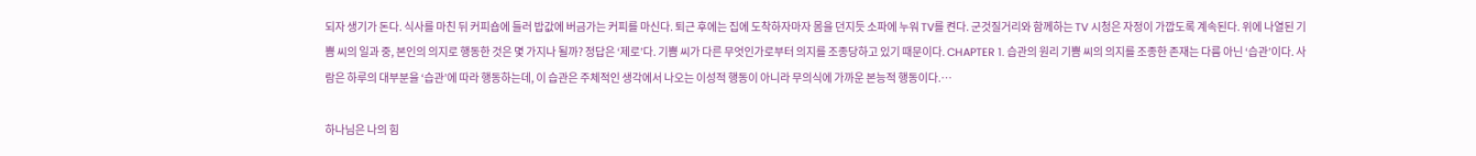되자 생기가 돈다. 식사를 마친 뒤 커피숍에 들러 밥값에 버금가는 커피를 마신다. 퇴근 후에는 집에 도착하자마자 몸을 던지듯 소파에 누워 TV를 켠다. 군것질거리와 함께하는 TV 시청은 자정이 가깝도록 계속된다. 위에 나열된 기쁨 씨의 일과 중, 본인의 의지로 행동한 것은 몇 가지나 될까? 정답은 ‘제로’다. 기쁨 씨가 다른 무엇인가로부터 의지를 조종당하고 있기 때문이다. CHAPTER 1. 습관의 원리 기쁨 씨의 의지를 조종한 존재는 다름 아닌 ‘습관’이다. 사람은 하루의 대부분을 ‘습관’에 따라 행동하는데, 이 습관은 주체적인 생각에서 나오는 이성적 행동이 아니라 무의식에 가까운 본능적 행동이다.…

하나님은 나의 힘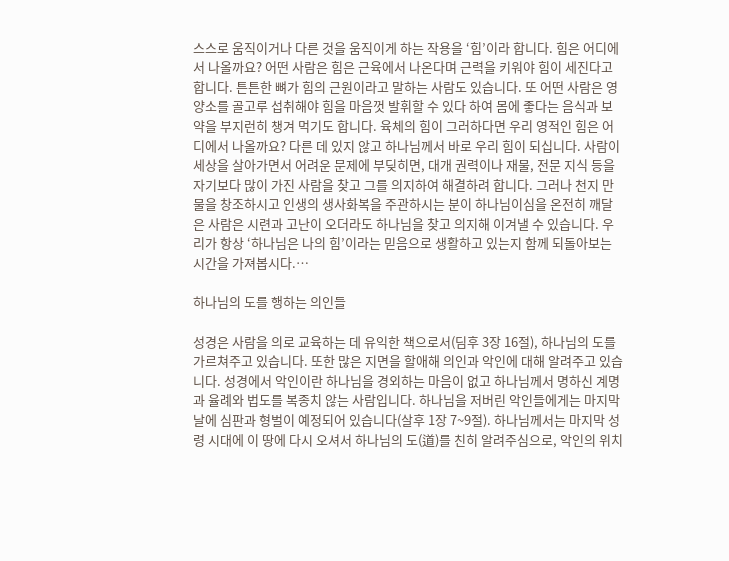스스로 움직이거나 다른 것을 움직이게 하는 작용을 ‘힘’이라 합니다. 힘은 어디에서 나올까요? 어떤 사람은 힘은 근육에서 나온다며 근력을 키워야 힘이 세진다고 합니다. 튼튼한 뼈가 힘의 근원이라고 말하는 사람도 있습니다. 또 어떤 사람은 영양소를 골고루 섭취해야 힘을 마음껏 발휘할 수 있다 하여 몸에 좋다는 음식과 보약을 부지런히 챙겨 먹기도 합니다. 육체의 힘이 그러하다면 우리 영적인 힘은 어디에서 나올까요? 다른 데 있지 않고 하나님께서 바로 우리 힘이 되십니다. 사람이 세상을 살아가면서 어려운 문제에 부딪히면, 대개 권력이나 재물, 전문 지식 등을 자기보다 많이 가진 사람을 찾고 그를 의지하여 해결하려 합니다. 그러나 천지 만물을 창조하시고 인생의 생사화복을 주관하시는 분이 하나님이심을 온전히 깨달은 사람은 시련과 고난이 오더라도 하나님을 찾고 의지해 이겨낼 수 있습니다. 우리가 항상 ‘하나님은 나의 힘’이라는 믿음으로 생활하고 있는지 함께 되돌아보는 시간을 가져봅시다.…

하나님의 도를 행하는 의인들

성경은 사람을 의로 교육하는 데 유익한 책으로서(딤후 3장 16절), 하나님의 도를 가르쳐주고 있습니다. 또한 많은 지면을 할애해 의인과 악인에 대해 알려주고 있습니다. 성경에서 악인이란 하나님을 경외하는 마음이 없고 하나님께서 명하신 계명과 율례와 법도를 복종치 않는 사람입니다. 하나님을 저버린 악인들에게는 마지막 날에 심판과 형벌이 예정되어 있습니다(살후 1장 7~9절). 하나님께서는 마지막 성령 시대에 이 땅에 다시 오셔서 하나님의 도(道)를 친히 알려주심으로, 악인의 위치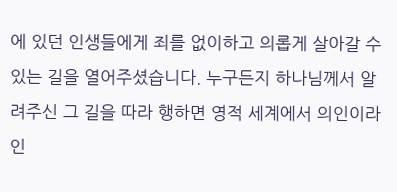에 있던 인생들에게 죄를 없이하고 의롭게 살아갈 수 있는 길을 열어주셨습니다. 누구든지 하나님께서 알려주신 그 길을 따라 행하면 영적 세계에서 의인이라 인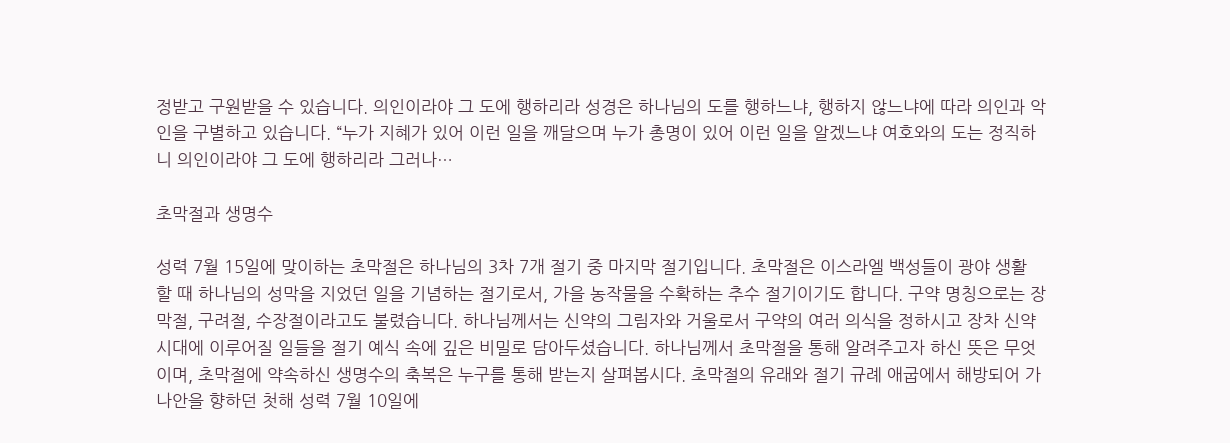정받고 구원받을 수 있습니다. 의인이라야 그 도에 행하리라 성경은 하나님의 도를 행하느냐, 행하지 않느냐에 따라 의인과 악인을 구별하고 있습니다. “누가 지혜가 있어 이런 일을 깨달으며 누가 총명이 있어 이런 일을 알겠느냐 여호와의 도는 정직하니 의인이라야 그 도에 행하리라 그러나…

초막절과 생명수

성력 7월 15일에 맞이하는 초막절은 하나님의 3차 7개 절기 중 마지막 절기입니다. 초막절은 이스라엘 백성들이 광야 생활 할 때 하나님의 성막을 지었던 일을 기념하는 절기로서, 가을 농작물을 수확하는 추수 절기이기도 합니다. 구약 명칭으로는 장막절, 구려절, 수장절이라고도 불렸습니다. 하나님께서는 신약의 그림자와 거울로서 구약의 여러 의식을 정하시고 장차 신약 시대에 이루어질 일들을 절기 예식 속에 깊은 비밀로 담아두셨습니다. 하나님께서 초막절을 통해 알려주고자 하신 뜻은 무엇이며, 초막절에 약속하신 생명수의 축복은 누구를 통해 받는지 살펴봅시다. 초막절의 유래와 절기 규례 애굽에서 해방되어 가나안을 향하던 첫해 성력 7월 10일에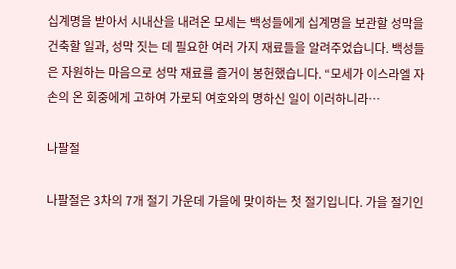십계명을 받아서 시내산을 내려온 모세는 백성들에게 십계명을 보관할 성막을 건축할 일과, 성막 짓는 데 필요한 여러 가지 재료들을 알려주었습니다. 백성들은 자원하는 마음으로 성막 재료를 즐거이 봉헌했습니다. “모세가 이스라엘 자손의 온 회중에게 고하여 가로되 여호와의 명하신 일이 이러하니라…

나팔절

나팔절은 3차의 7개 절기 가운데 가을에 맞이하는 첫 절기입니다. 가을 절기인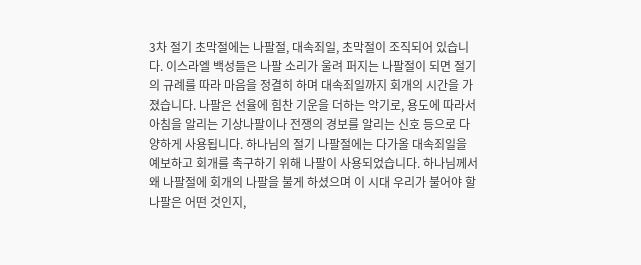3차 절기 초막절에는 나팔절, 대속죄일, 초막절이 조직되어 있습니다. 이스라엘 백성들은 나팔 소리가 울려 퍼지는 나팔절이 되면 절기의 규례를 따라 마음을 정결히 하며 대속죄일까지 회개의 시간을 가졌습니다. 나팔은 선율에 힘찬 기운을 더하는 악기로, 용도에 따라서 아침을 알리는 기상나팔이나 전쟁의 경보를 알리는 신호 등으로 다양하게 사용됩니다. 하나님의 절기 나팔절에는 다가올 대속죄일을 예보하고 회개를 촉구하기 위해 나팔이 사용되었습니다. 하나님께서 왜 나팔절에 회개의 나팔을 불게 하셨으며 이 시대 우리가 불어야 할 나팔은 어떤 것인지,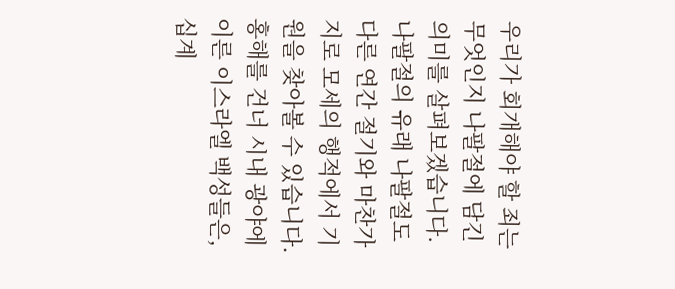우리가 회개해야 할 죄는 무엇인지 나팔절에 담긴 의미를 살펴보겠습니다. 나팔절의 유래 나팔절도 다른 연간 절기와 마찬가지로 모세의 행적에서 기원을 찾아볼 수 있습니다. 홍해를 건너 시내 광야에 이른 이스라엘 백성들은, 십계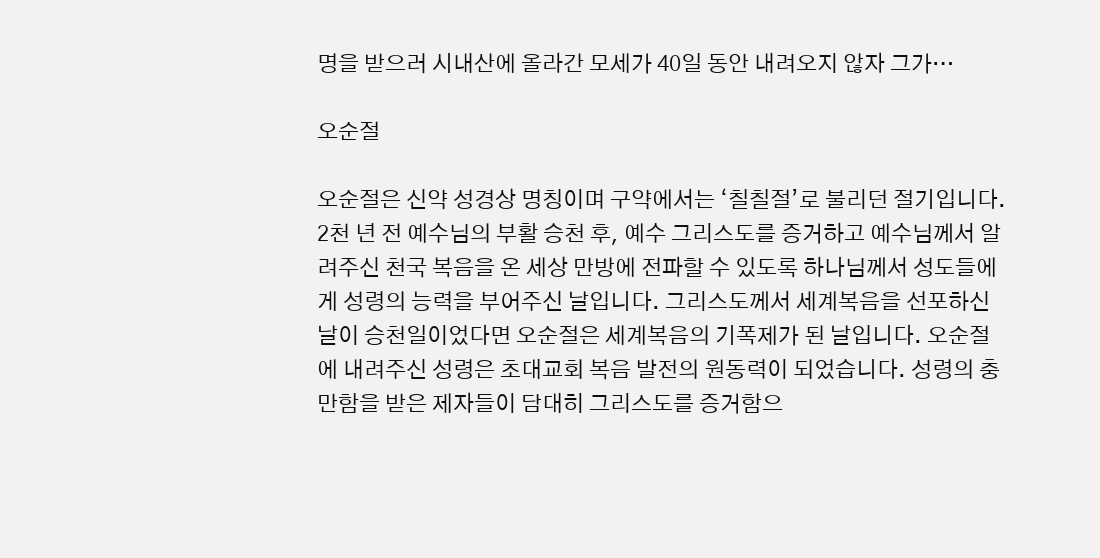명을 받으러 시내산에 올라간 모세가 40일 동안 내려오지 않자 그가…

오순절

오순절은 신약 성경상 명칭이며 구약에서는 ‘칠칠절’로 불리던 절기입니다. 2천 년 전 예수님의 부활 승천 후, 예수 그리스도를 증거하고 예수님께서 알려주신 천국 복음을 온 세상 만방에 전파할 수 있도록 하나님께서 성도들에게 성령의 능력을 부어주신 날입니다. 그리스도께서 세계복음을 선포하신 날이 승천일이었다면 오순절은 세계복음의 기폭제가 된 날입니다. 오순절에 내려주신 성령은 초대교회 복음 발전의 원동력이 되었습니다. 성령의 충만함을 받은 제자들이 담대히 그리스도를 증거함으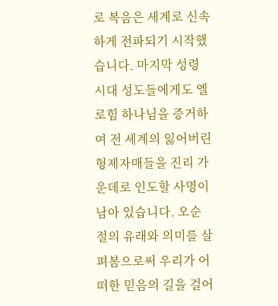로 복음은 세계로 신속하게 전파되기 시작했습니다. 마지막 성령 시대 성도들에게도 엘로힘 하나님을 증거하여 전 세계의 잃어버린 형제자매들을 진리 가운데로 인도할 사명이 남아 있습니다. 오순절의 유래와 의미를 살펴봄으로써 우리가 어떠한 믿음의 길을 걸어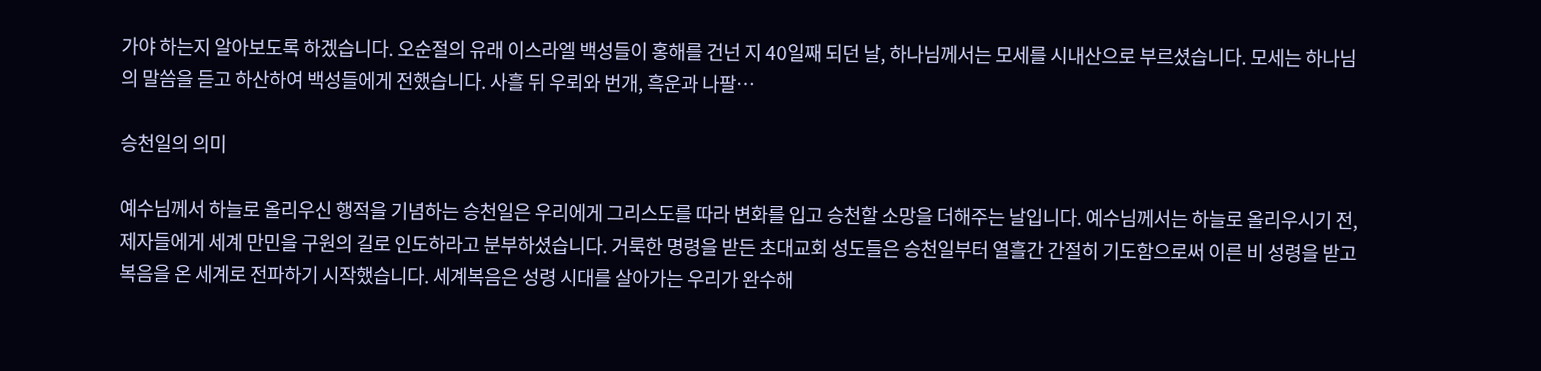가야 하는지 알아보도록 하겠습니다. 오순절의 유래 이스라엘 백성들이 홍해를 건넌 지 40일째 되던 날, 하나님께서는 모세를 시내산으로 부르셨습니다. 모세는 하나님의 말씀을 듣고 하산하여 백성들에게 전했습니다. 사흘 뒤 우뢰와 번개, 흑운과 나팔…

승천일의 의미

예수님께서 하늘로 올리우신 행적을 기념하는 승천일은 우리에게 그리스도를 따라 변화를 입고 승천할 소망을 더해주는 날입니다. 예수님께서는 하늘로 올리우시기 전, 제자들에게 세계 만민을 구원의 길로 인도하라고 분부하셨습니다. 거룩한 명령을 받든 초대교회 성도들은 승천일부터 열흘간 간절히 기도함으로써 이른 비 성령을 받고 복음을 온 세계로 전파하기 시작했습니다. 세계복음은 성령 시대를 살아가는 우리가 완수해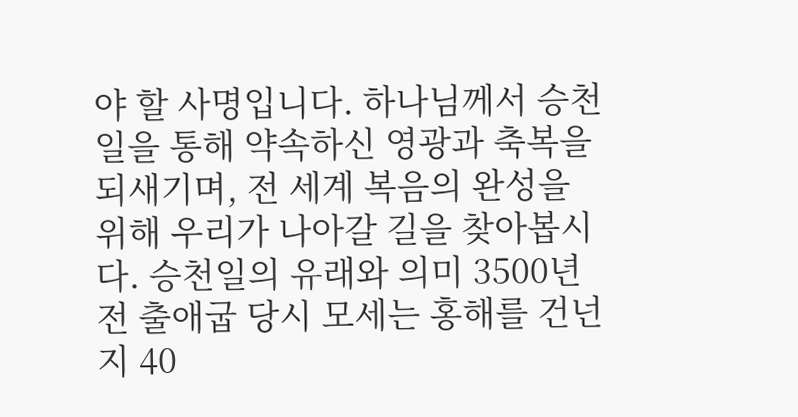야 할 사명입니다. 하나님께서 승천일을 통해 약속하신 영광과 축복을 되새기며, 전 세계 복음의 완성을 위해 우리가 나아갈 길을 찾아봅시다. 승천일의 유래와 의미 3500년 전 출애굽 당시 모세는 홍해를 건넌 지 40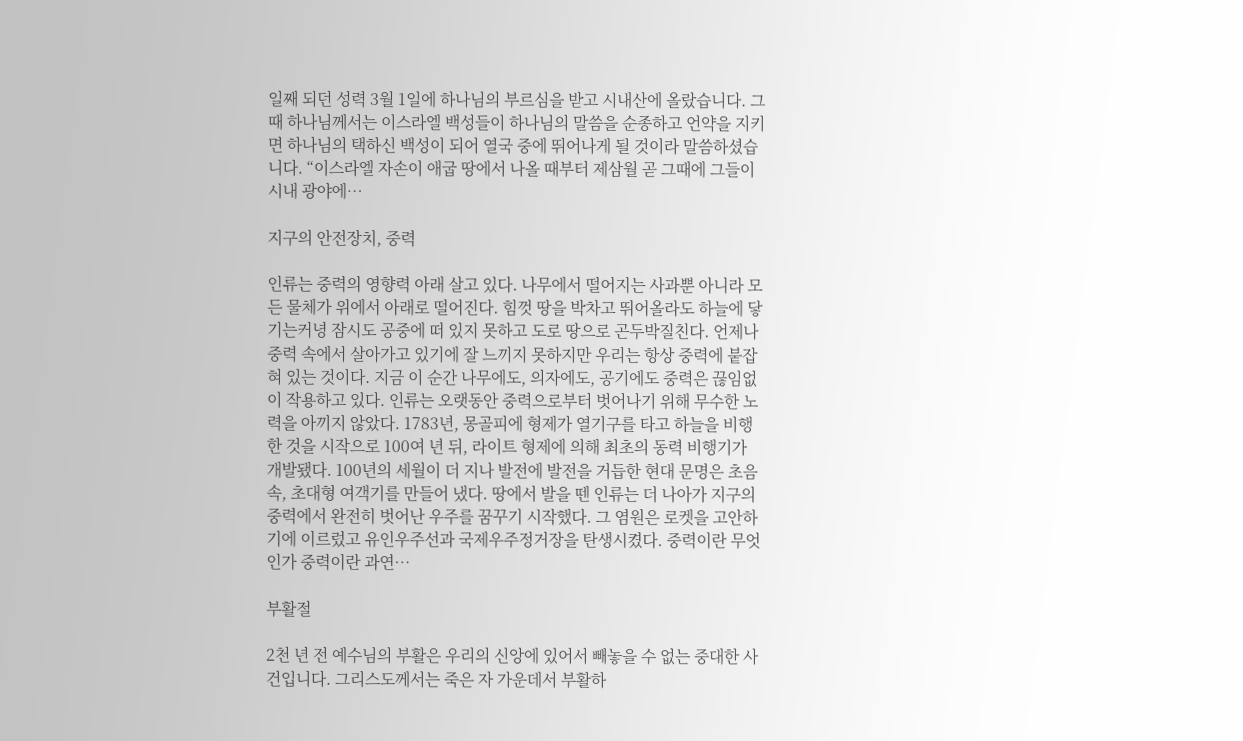일째 되던 성력 3월 1일에 하나님의 부르심을 받고 시내산에 올랐습니다. 그때 하나님께서는 이스라엘 백성들이 하나님의 말씀을 순종하고 언약을 지키면 하나님의 택하신 백성이 되어 열국 중에 뛰어나게 될 것이라 말씀하셨습니다. “이스라엘 자손이 애굽 땅에서 나올 때부터 제삼월 곧 그때에 그들이 시내 광야에…

지구의 안전장치, 중력

인류는 중력의 영향력 아래 살고 있다. 나무에서 떨어지는 사과뿐 아니라 모든 물체가 위에서 아래로 떨어진다. 힘껏 땅을 박차고 뛰어올라도 하늘에 닿기는커녕 잠시도 공중에 떠 있지 못하고 도로 땅으로 곤두박질친다. 언제나 중력 속에서 살아가고 있기에 잘 느끼지 못하지만 우리는 항상 중력에 붙잡혀 있는 것이다. 지금 이 순간 나무에도, 의자에도, 공기에도 중력은 끊임없이 작용하고 있다. 인류는 오랫동안 중력으로부터 벗어나기 위해 무수한 노력을 아끼지 않았다. 1783년, 몽골피에 형제가 열기구를 타고 하늘을 비행한 것을 시작으로 100여 년 뒤, 라이트 형제에 의해 최초의 동력 비행기가 개발됐다. 100년의 세월이 더 지나 발전에 발전을 거듭한 현대 문명은 초음속, 초대형 여객기를 만들어 냈다. 땅에서 발을 뗀 인류는 더 나아가 지구의 중력에서 완전히 벗어난 우주를 꿈꾸기 시작했다. 그 염원은 로켓을 고안하기에 이르렀고 유인우주선과 국제우주정거장을 탄생시켰다. 중력이란 무엇인가 중력이란 과연…

부활절

2천 년 전 예수님의 부활은 우리의 신앙에 있어서 빼놓을 수 없는 중대한 사건입니다. 그리스도께서는 죽은 자 가운데서 부활하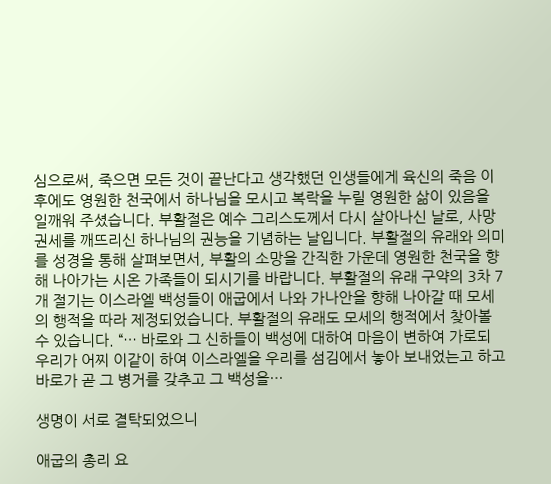심으로써, 죽으면 모든 것이 끝난다고 생각했던 인생들에게 육신의 죽음 이후에도 영원한 천국에서 하나님을 모시고 복락을 누릴 영원한 삶이 있음을 일깨워 주셨습니다. 부활절은 예수 그리스도께서 다시 살아나신 날로, 사망 권세를 깨뜨리신 하나님의 권능을 기념하는 날입니다. 부활절의 유래와 의미를 성경을 통해 살펴보면서, 부활의 소망을 간직한 가운데 영원한 천국을 향해 나아가는 시온 가족들이 되시기를 바랍니다. 부활절의 유래 구약의 3차 7개 절기는 이스라엘 백성들이 애굽에서 나와 가나안을 향해 나아갈 때 모세의 행적을 따라 제정되었습니다. 부활절의 유래도 모세의 행적에서 찾아볼 수 있습니다. “… 바로와 그 신하들이 백성에 대하여 마음이 변하여 가로되 우리가 어찌 이같이 하여 이스라엘을 우리를 섬김에서 놓아 보내었는고 하고 바로가 곧 그 병거를 갖추고 그 백성을…

생명이 서로 결탁되었으니

애굽의 총리 요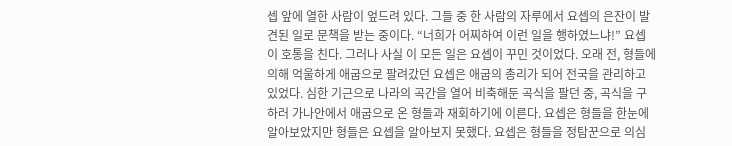셉 앞에 열한 사람이 엎드려 있다. 그들 중 한 사람의 자루에서 요셉의 은잔이 발견된 일로 문책을 받는 중이다. “너희가 어찌하여 이런 일을 행하였느냐!” 요셉이 호통을 친다. 그러나 사실 이 모든 일은 요셉이 꾸민 것이었다. 오래 전, 형들에 의해 억울하게 애굽으로 팔려갔던 요셉은 애굽의 총리가 되어 전국을 관리하고 있었다. 심한 기근으로 나라의 곡간을 열어 비축해둔 곡식을 팔던 중, 곡식을 구하러 가나안에서 애굽으로 온 형들과 재회하기에 이른다. 요셉은 형들을 한눈에 알아보았지만 형들은 요셉을 알아보지 못했다. 요셉은 형들을 정탐꾼으로 의심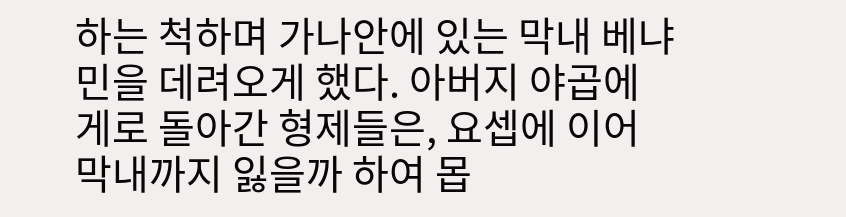하는 척하며 가나안에 있는 막내 베냐민을 데려오게 했다. 아버지 야곱에게로 돌아간 형제들은, 요셉에 이어 막내까지 잃을까 하여 몹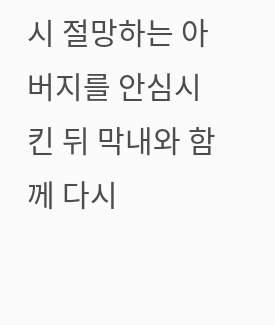시 절망하는 아버지를 안심시킨 뒤 막내와 함께 다시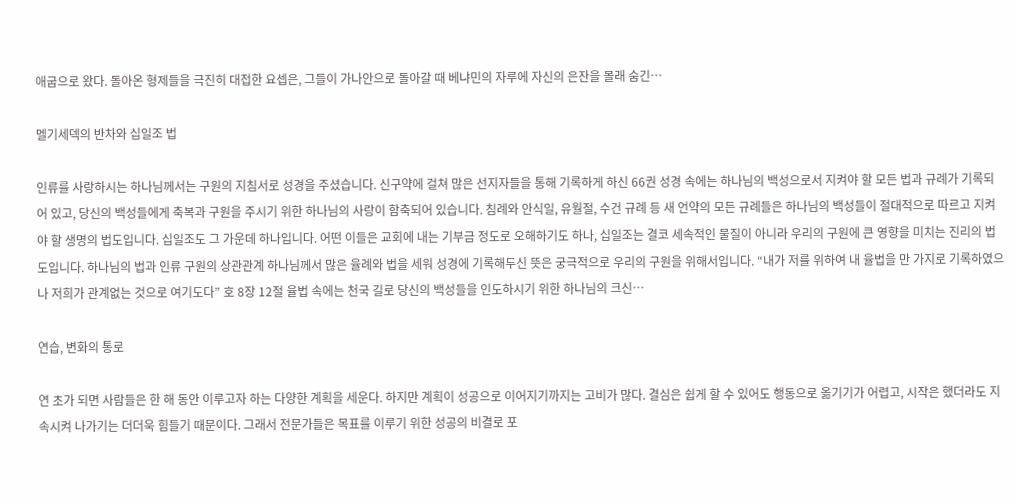애굽으로 왔다. 돌아온 형제들을 극진히 대접한 요셉은, 그들이 가나안으로 돌아갈 때 베냐민의 자루에 자신의 은잔을 몰래 숨긴…

멜기세덱의 반차와 십일조 법

인류를 사랑하시는 하나님께서는 구원의 지침서로 성경을 주셨습니다. 신구약에 걸쳐 많은 선지자들을 통해 기록하게 하신 66권 성경 속에는 하나님의 백성으로서 지켜야 할 모든 법과 규례가 기록되어 있고, 당신의 백성들에게 축복과 구원을 주시기 위한 하나님의 사랑이 함축되어 있습니다. 침례와 안식일, 유월절, 수건 규례 등 새 언약의 모든 규례들은 하나님의 백성들이 절대적으로 따르고 지켜야 할 생명의 법도입니다. 십일조도 그 가운데 하나입니다. 어떤 이들은 교회에 내는 기부금 정도로 오해하기도 하나, 십일조는 결코 세속적인 물질이 아니라 우리의 구원에 큰 영향을 미치는 진리의 법도입니다. 하나님의 법과 인류 구원의 상관관계 하나님께서 많은 율례와 법을 세워 성경에 기록해두신 뜻은 궁극적으로 우리의 구원을 위해서입니다. “내가 저를 위하여 내 율법을 만 가지로 기록하였으나 저희가 관계없는 것으로 여기도다” 호 8장 12절 율법 속에는 천국 길로 당신의 백성들을 인도하시기 위한 하나님의 크신…

연습, 변화의 통로

연 초가 되면 사람들은 한 해 동안 이루고자 하는 다양한 계획을 세운다. 하지만 계획이 성공으로 이어지기까지는 고비가 많다. 결심은 쉽게 할 수 있어도 행동으로 옮기기가 어렵고, 시작은 했더라도 지속시켜 나가기는 더더욱 힘들기 때문이다. 그래서 전문가들은 목표를 이루기 위한 성공의 비결로 포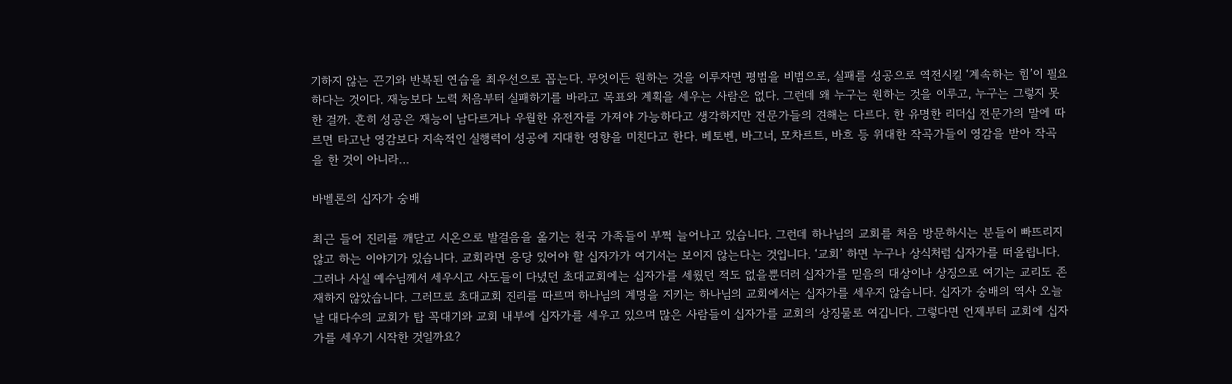기하지 않는 끈기와 반복된 연습을 최우선으로 꼽는다. 무엇이든 원하는 것을 이루자면 평범을 비범으로, 실패를 성공으로 역전시킬 ‘계속하는 힘’이 필요하다는 것이다. 재능보다 노력 처음부터 실패하기를 바라고 목표와 계획을 세우는 사람은 없다. 그런데 왜 누구는 원하는 것을 이루고, 누구는 그렇지 못한 걸까. 흔히 성공은 재능이 남다르거나 우월한 유전자를 가져야 가능하다고 생각하지만 전문가들의 견해는 다르다. 한 유명한 리더십 전문가의 말에 따르면 타고난 영감보다 지속적인 실행력이 성공에 지대한 영향을 미친다고 한다. 베토벤, 바그너, 모차르트, 바흐 등 위대한 작곡가들이 영감을 받아 작곡을 한 것이 아니라…

바벨론의 십자가 숭배

최근 들어 진리를 깨닫고 시온으로 발걸음을 옮기는 천국 가족들이 부쩍 늘어나고 있습니다. 그런데 하나님의 교회를 처음 방문하시는 분들이 빠뜨리지 않고 하는 이야기가 있습니다. 교회라면 응당 있어야 할 십자가가 여기서는 보이지 않는다는 것입니다. ‘교회’ 하면 누구나 상식처럼 십자가를 떠올립니다. 그러나 사실 예수님께서 세우시고 사도들이 다녔던 초대교회에는 십자가를 세웠던 적도 없을뿐더러 십자가를 믿음의 대상이나 상징으로 여기는 교리도 존재하지 않았습니다. 그러므로 초대교회 진리를 따르며 하나님의 계명을 지키는 하나님의 교회에서는 십자가를 세우지 않습니다. 십자가 숭배의 역사 오늘날 대다수의 교회가 탑 꼭대기와 교회 내부에 십자가를 세우고 있으며 많은 사람들이 십자가를 교회의 상징물로 여깁니다. 그렇다면 언제부터 교회에 십자가를 세우기 시작한 것일까요?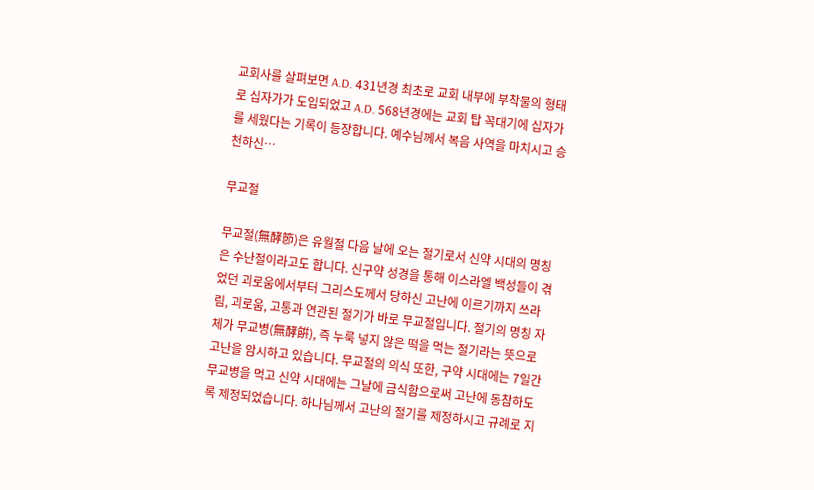교회사를 살펴보면 A.D. 431년경 최초로 교회 내부에 부착물의 형태로 십자가가 도입되었고 A.D. 568년경에는 교회 탑 꼭대기에 십자가를 세웠다는 기록이 등장합니다. 예수님께서 복음 사역을 마치시고 승천하신…

무교절

무교절(無酵節)은 유월절 다음 날에 오는 절기로서 신약 시대의 명칭은 수난절이라고도 합니다. 신구약 성경을 통해 이스라엘 백성들이 겪었던 괴로움에서부터 그리스도께서 당하신 고난에 이르기까지 쓰라림, 괴로움, 고통과 연관된 절기가 바로 무교절입니다. 절기의 명칭 자체가 무교병(無酵餠), 즉 누룩 넣지 않은 떡을 먹는 절기라는 뜻으로 고난을 암시하고 있습니다. 무교절의 의식 또한, 구약 시대에는 7일간 무교병을 먹고 신약 시대에는 그날에 금식함으로써 고난에 동참하도록 제정되었습니다. 하나님께서 고난의 절기를 제정하시고 규례로 지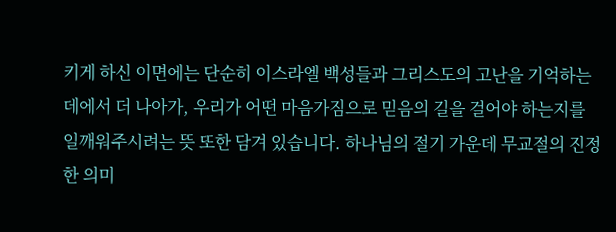키게 하신 이면에는 단순히 이스라엘 백성들과 그리스도의 고난을 기억하는 데에서 더 나아가, 우리가 어떤 마음가짐으로 믿음의 길을 걸어야 하는지를 일깨워주시려는 뜻 또한 담겨 있습니다. 하나님의 절기 가운데 무교절의 진정한 의미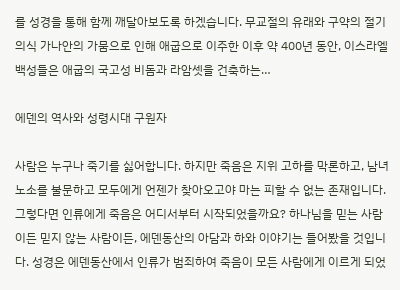를 성경을 통해 함께 깨달아보도록 하겠습니다. 무교절의 유래와 구약의 절기 의식 가나안의 가뭄으로 인해 애굽으로 이주한 이후 약 400년 동안, 이스라엘 백성들은 애굽의 국고성 비돔과 라암셋을 건축하는…

에덴의 역사와 성령시대 구원자

사람은 누구나 죽기를 싫어합니다. 하지만 죽음은 지위 고하를 막론하고, 남녀노소를 불문하고 모두에게 언젠가 찾아오고야 마는 피할 수 없는 존재입니다. 그렇다면 인류에게 죽음은 어디서부터 시작되었을까요? 하나님을 믿는 사람이든 믿지 않는 사람이든, 에덴동산의 아담과 하와 이야기는 들어봤을 것입니다. 성경은 에덴동산에서 인류가 범죄하여 죽음이 모든 사람에게 이르게 되었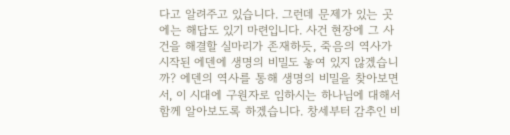다고 알려주고 있습니다. 그런데 문제가 있는 곳에는 해답도 있기 마련입니다. 사건 현장에 그 사건을 해결할 실마리가 존재하듯, 죽음의 역사가 시작된 에덴에 생명의 비밀도 놓여 있지 않겠습니까? 에덴의 역사를 통해 생명의 비밀을 찾아보면서, 이 시대에 구원자로 임하시는 하나님에 대해서 함께 알아보도록 하겠습니다. 창세부터 감추인 비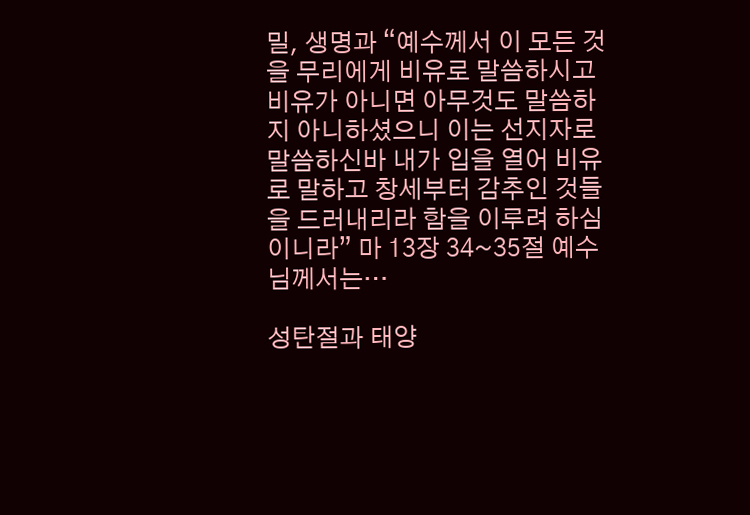밀, 생명과 “예수께서 이 모든 것을 무리에게 비유로 말씀하시고 비유가 아니면 아무것도 말씀하지 아니하셨으니 이는 선지자로 말씀하신바 내가 입을 열어 비유로 말하고 창세부터 감추인 것들을 드러내리라 함을 이루려 하심이니라” 마 13장 34~35절 예수님께서는…

성탄절과 태양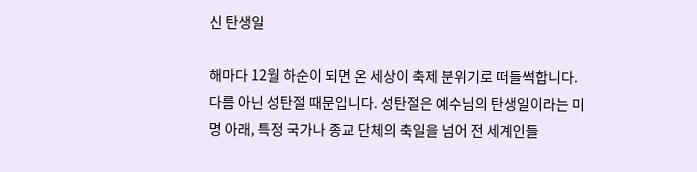신 탄생일

해마다 12월 하순이 되면 온 세상이 축제 분위기로 떠들썩합니다. 다름 아닌 성탄절 때문입니다. 성탄절은 예수님의 탄생일이라는 미명 아래, 특정 국가나 종교 단체의 축일을 넘어 전 세계인들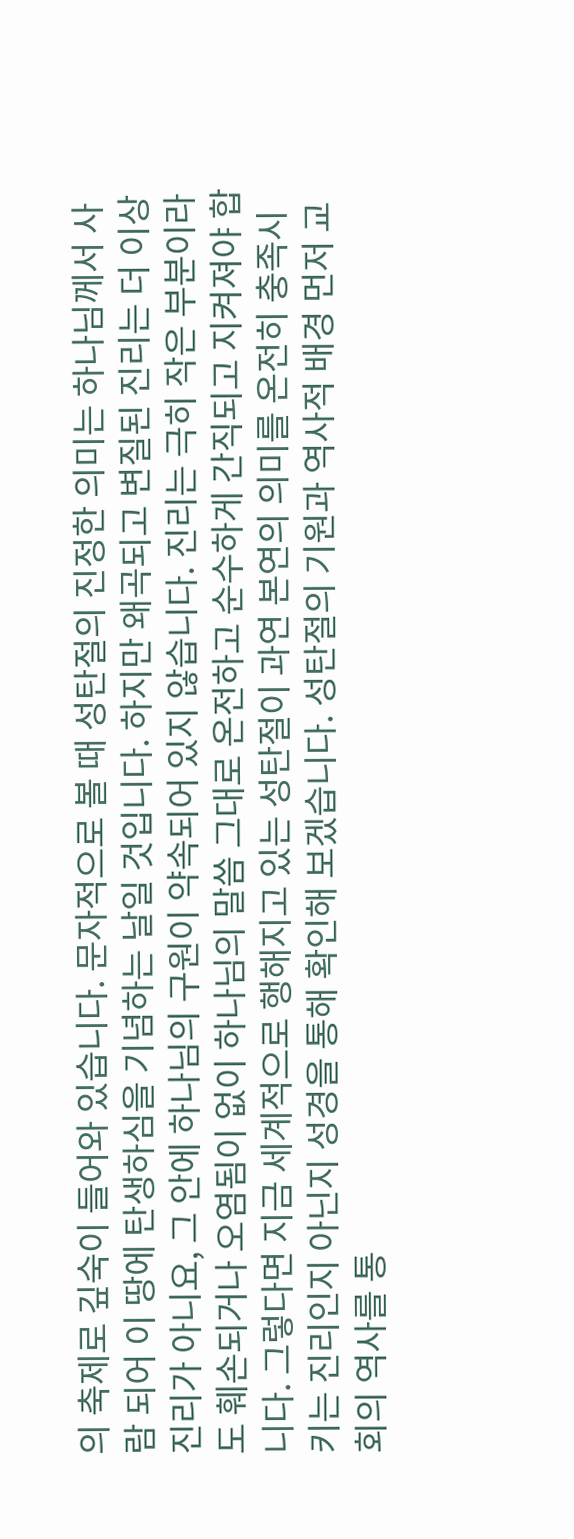의 축제로 깊숙이 들어와 있습니다. 문자적으로 볼 때 성탄절의 진정한 의미는 하나님께서 사람 되어 이 땅에 탄생하심을 기념하는 날일 것입니다. 하지만 왜곡되고 변질된 진리는 더 이상 진리가 아니요, 그 안에 하나님의 구원이 약속되어 있지 않습니다. 진리는 극히 작은 부분이라도 훼손되거나 오염됨이 없이 하나님의 말씀 그대로 온전하고 순수하게 간직되고 지켜져야 합니다. 그렇다면 지금 세계적으로 행해지고 있는 성탄절이 과연 본연의 의미를 온전히 충족시키는 진리인지 아닌지 성경을 통해 확인해 보겠습니다. 성탄절의 기원과 역사적 배경 먼저 교회의 역사를 통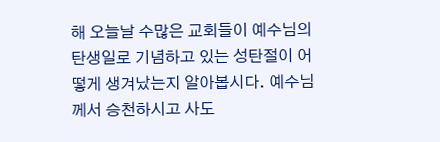해 오늘날 수많은 교회들이 예수님의 탄생일로 기념하고 있는 성탄절이 어떻게 생겨났는지 알아봅시다. 예수님께서 승천하시고 사도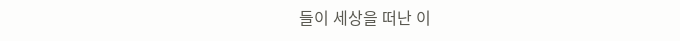들이 세상을 떠난 이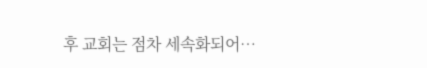후 교회는 점차 세속화되어…